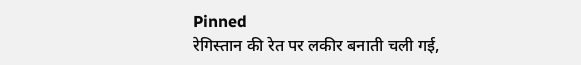Pinned
रेगिस्तान की रेत पर लकीर बनाती चली गई,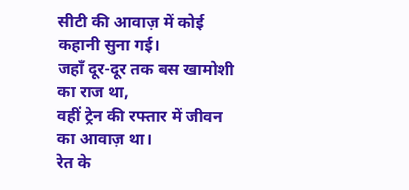सीटी की आवाज़ में कोई कहानी सुना गई।
जहाँ दूर-दूर तक बस खामोशी का राज था,
वहीं ट्रेन की रफ्तार में जीवन का आवाज़ था।
रेत के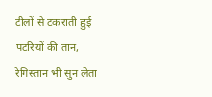टीलों से टकराती हुई पटरियों की तान,
रेगिस्तान भी सुन लेता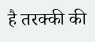है तरक्की की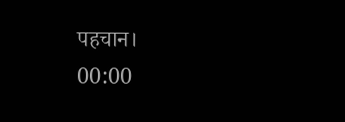पहचान।
00:00